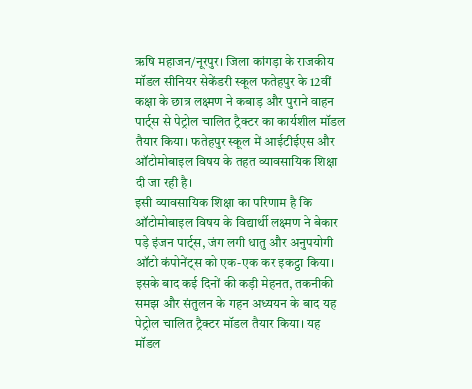ऋषि महाजन/नूरपुर। जिला कांगड़ा के राजकीय मॉडल सीनियर सेकेंडरी स्कूल फतेहपुर के 12वीं कक्षा के छात्र लक्ष्मण ने कबाड़ और पुराने वाहन पार्ट्स से पेट्रोल चालित ट्रैक्टर का कार्यशील मॉडल तैयार किया। फतेहपुर स्कूल में आईटीईएस और ऑटोमोबाइल विषय के तहत व्यावसायिक शिक्षा दी जा रही है।
इसी व्यावसायिक शिक्षा का परिणाम है कि ऑटोमोबाइल विषय के विद्यार्थी लक्ष्मण ने बेकार पड़े इंजन पार्ट्स, जंग लगी धातु और अनुपयोगी ऑटो कंपोनेंट्स को एक-एक कर इकट्ठा किया। इसके बाद कई दिनों की कड़ी मेहनत, तकनीकी समझ और संतुलन के गहन अध्ययन के बाद यह पेट्रोल चालित ट्रैक्टर मॉडल तैयार किया। यह मॉडल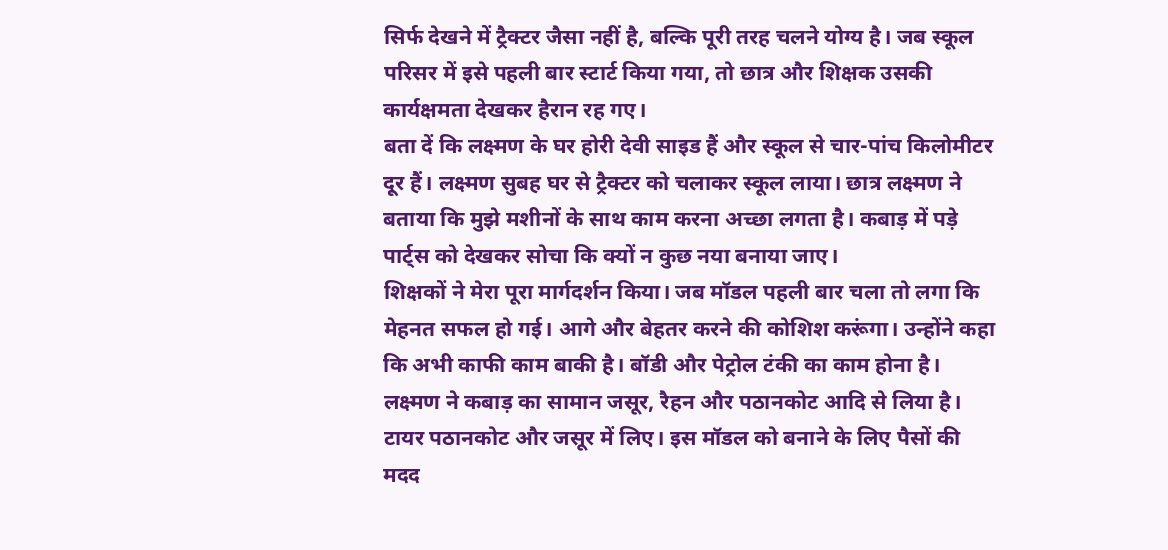सिर्फ देखने में ट्रैक्टर जैसा नहीं है, बल्कि पूरी तरह चलने योग्य है। जब स्कूल परिसर में इसे पहली बार स्टार्ट किया गया, तो छात्र और शिक्षक उसकी कार्यक्षमता देखकर हैरान रह गए।
बता दें कि लक्ष्मण के घर होरी देवी साइड हैं और स्कूल से चार-पांच किलोमीटर दूर हैं। लक्ष्मण सुबह घर से ट्रैक्टर को चलाकर स्कूल लाया। छात्र लक्ष्मण ने बताया कि मुझे मशीनों के साथ काम करना अच्छा लगता है। कबाड़ में पड़े पार्ट्स को देखकर सोचा कि क्यों न कुछ नया बनाया जाए।
शिक्षकों ने मेरा पूरा मार्गदर्शन किया। जब मॉडल पहली बार चला तो लगा कि मेहनत सफल हो गई। आगे और बेहतर करने की कोशिश करूंगा। उन्होंने कहा कि अभी काफी काम बाकी है। बॉडी और पेट्रोल टंकी का काम होना है। लक्ष्मण ने कबाड़ का सामान जसूर, रैहन और पठानकोट आदि से लिया है। टायर पठानकोट और जसूर में लिए। इस मॉडल को बनाने के लिए पैसों की मदद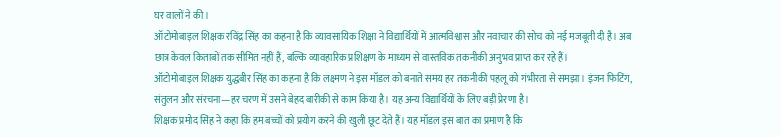घर वालों ने की।
ऑटोमोबाइल शिक्षक रविंद्र सिंह का कहना है कि व्यावसायिक शिक्षा ने विद्यार्थियों में आत्मविश्वास और नवाचार की सोच को नई मजबूती दी है। अब छात्र केवल किताबों तक सीमित नहीं हैं, बल्कि व्यावहारिक प्रशिक्षण के माध्यम से वास्तविक तकनीकी अनुभव प्राप्त कर रहे हैं।
ऑटोमोबाइल शिक्षक युद्धबीर सिंह का कहना है कि लक्ष्मण ने इस मॉडल को बनाते समय हर तकनीकी पहलू को गंभीरता से समझा। इंजन फिटिंग, संतुलन और संरचना—हर चरण में उसने बेहद बारीकी से काम किया है। यह अन्य विद्यार्थियों के लिए बड़ी प्रेरणा है।
शिक्षक प्रमोद सिंह ने कहा कि हम बच्चों को प्रयोग करने की खुली छूट देते हैं। यह मॉडल इस बात का प्रमाण है कि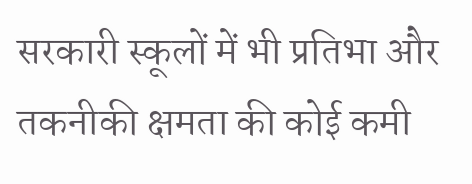सरकारी स्कूलों में भी प्रतिभा और तकनीकी क्षमता की कोई कमी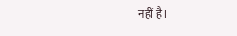नहीं है।